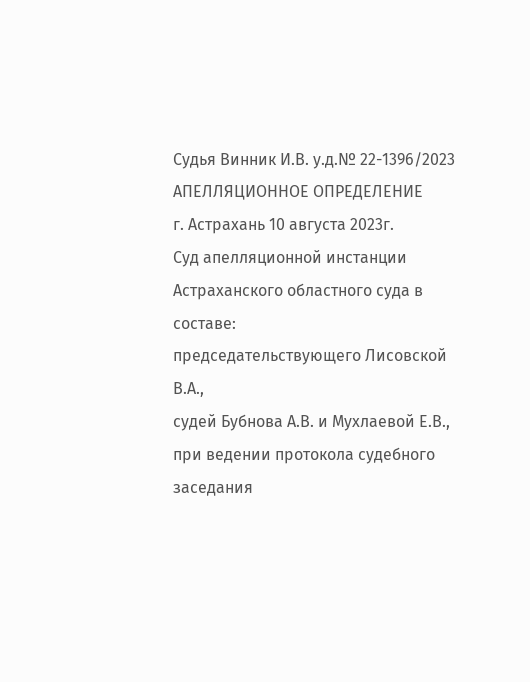Судья Винник И.В. у.д.№ 22-1396/2023
АПЕЛЛЯЦИОННОЕ ОПРЕДЕЛЕНИЕ
г. Астрахань 10 августа 2023г.
Суд апелляционной инстанции Астраханского областного суда в составе:
председательствующего Лисовской В.А.,
судей Бубнова А.В. и Мухлаевой Е.В.,
при ведении протокола судебного заседания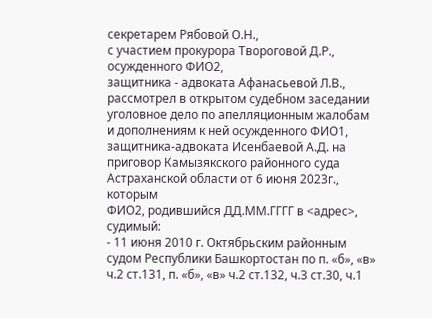секретарем Рябовой О.Н.,
с участием прокурора Твороговой Д.Р.,
осужденного ФИО2,
защитника - адвоката Афанасьевой Л.В.,
рассмотрел в открытом судебном заседании уголовное дело по апелляционным жалобам и дополнениям к ней осужденного ФИО1, защитника-адвоката Исенбаевой А.Д. на приговор Камызякского районного суда Астраханской области от 6 июня 2023г., которым
ФИО2, родившийся ДД.ММ.ГГГГ в <адрес>, судимый:
- 11 июня 2010 г. Октябрьским районным судом Республики Башкортостан по п. «б», «в» ч.2 ст.131, п. «б», «в» ч.2 ст.132, ч.3 ст.30, ч.1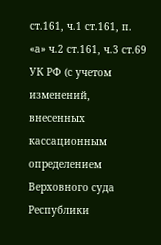ст.161, ч.1 ст.161, п. «а» ч.2 ст.161, ч.3 ст.69 УК РФ (с учетом изменений, внесенных кассационным определением Верховного суда Республики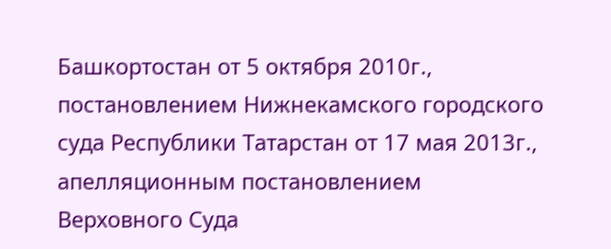Башкортостан от 5 октября 2010г., постановлением Нижнекамского городского суда Республики Татарстан от 17 мая 2013г., апелляционным постановлением Верховного Суда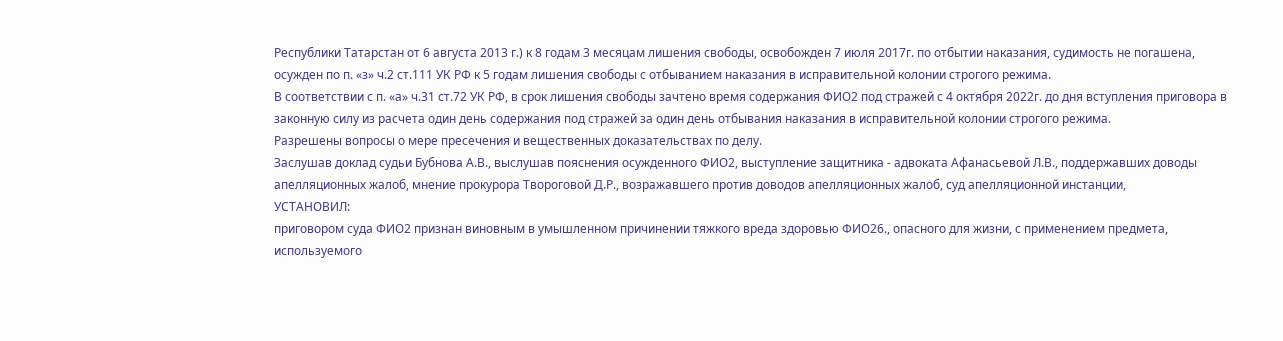Республики Татарстан от 6 августа 2013 г.) к 8 годам 3 месяцам лишения свободы, освобожден 7 июля 2017г. по отбытии наказания, судимость не погашена,
осужден по п. «з» ч.2 ст.111 УК РФ к 5 годам лишения свободы с отбыванием наказания в исправительной колонии строгого режима.
В соответствии с п. «а» ч.31 ст.72 УК РФ, в срок лишения свободы зачтено время содержания ФИО2 под стражей с 4 октября 2022г. до дня вступления приговора в законную силу из расчета один день содержания под стражей за один день отбывания наказания в исправительной колонии строгого режима.
Разрешены вопросы о мере пресечения и вещественных доказательствах по делу.
Заслушав доклад судьи Бубнова А.В., выслушав пояснения осужденного ФИО2, выступление защитника - адвоката Афанасьевой Л.В., поддержавших доводы апелляционных жалоб, мнение прокурора Твороговой Д.Р., возражавшего против доводов апелляционных жалоб, суд апелляционной инстанции,
УСТАНОВИЛ:
приговором суда ФИО2 признан виновным в умышленном причинении тяжкого вреда здоровью ФИО26., опасного для жизни, с применением предмета, используемого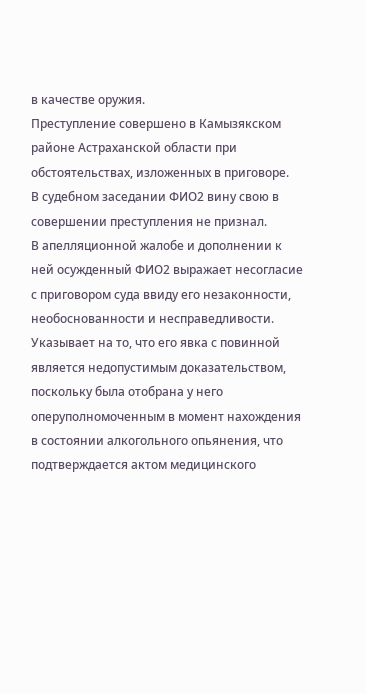в качестве оружия.
Преступление совершено в Камызякском районе Астраханской области при обстоятельствах, изложенных в приговоре.
В судебном заседании ФИО2 вину свою в совершении преступления не признал.
В апелляционной жалобе и дополнении к ней осужденный ФИО2 выражает несогласие с приговором суда ввиду его незаконности, необоснованности и несправедливости.
Указывает на то, что его явка с повинной является недопустимым доказательством, поскольку была отобрана у него оперуполномоченным в момент нахождения в состоянии алкогольного опьянения, что подтверждается актом медицинского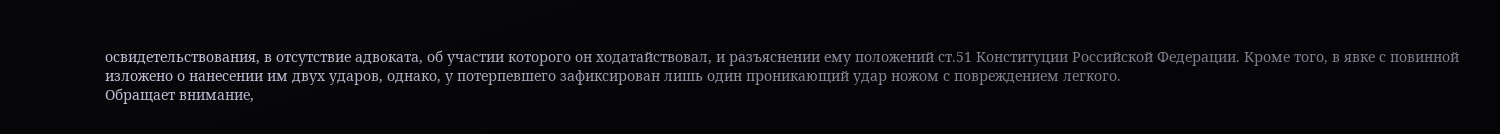освидетельствования, в отсутствие адвоката, об участии которого он ходатайствовал, и разъяснении ему положений ст.51 Конституции Российской Федерации. Кроме того, в явке с повинной изложено о нанесении им двух ударов, однако, у потерпевшего зафиксирован лишь один проникающий удар ножом с повреждением легкого.
Обращает внимание,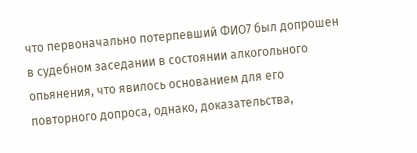что первоначально потерпевший ФИО7 был допрошен в судебном заседании в состоянии алкогольного опьянения, что явилось основанием для его повторного допроса, однако, доказательства,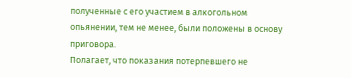полученные с его участием в алкогольном опьянении, тем не менее, были положены в основу приговора.
Полагает, что показания потерпевшего не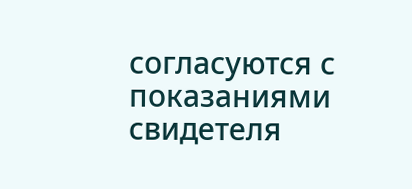согласуются с показаниями свидетеля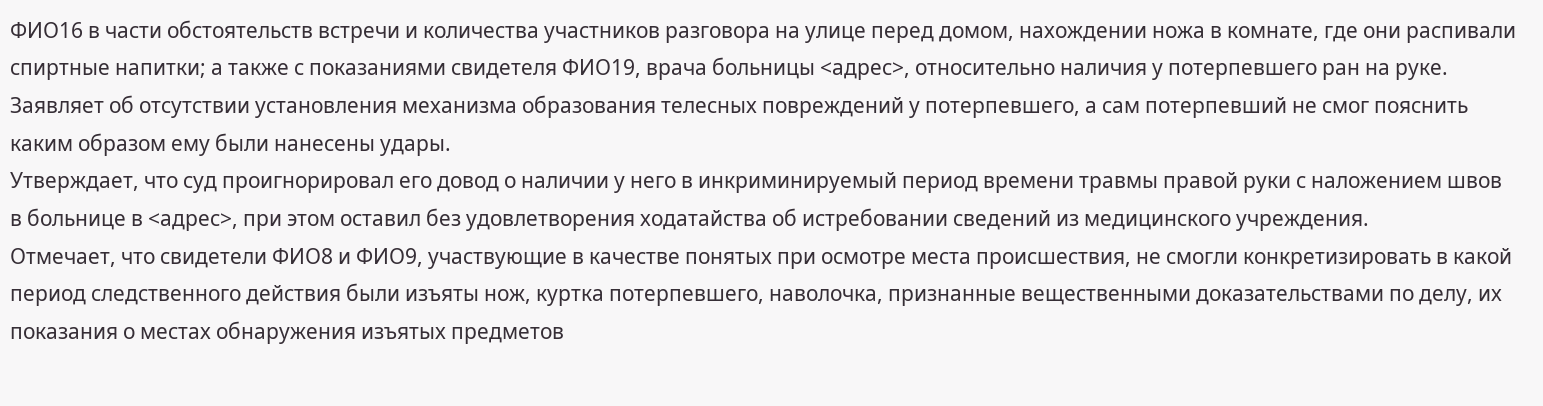ФИО16 в части обстоятельств встречи и количества участников разговора на улице перед домом, нахождении ножа в комнате, где они распивали спиртные напитки; а также с показаниями свидетеля ФИО19, врача больницы <адрес>, относительно наличия у потерпевшего ран на руке.
Заявляет об отсутствии установления механизма образования телесных повреждений у потерпевшего, а сам потерпевший не смог пояснить каким образом ему были нанесены удары.
Утверждает, что суд проигнорировал его довод о наличии у него в инкриминируемый период времени травмы правой руки с наложением швов в больнице в <адрес>, при этом оставил без удовлетворения ходатайства об истребовании сведений из медицинского учреждения.
Отмечает, что свидетели ФИО8 и ФИО9, участвующие в качестве понятых при осмотре места происшествия, не смогли конкретизировать в какой период следственного действия были изъяты нож, куртка потерпевшего, наволочка, признанные вещественными доказательствами по делу, их показания о местах обнаружения изъятых предметов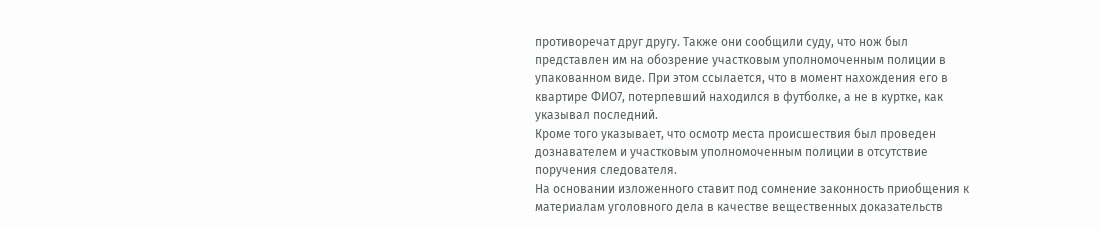противоречат друг другу. Также они сообщили суду, что нож был представлен им на обозрение участковым уполномоченным полиции в упакованном виде. При этом ссылается, что в момент нахождения его в квартире ФИО7, потерпевший находился в футболке, а не в куртке, как указывал последний.
Кроме того указывает, что осмотр места происшествия был проведен дознавателем и участковым уполномоченным полиции в отсутствие поручения следователя.
На основании изложенного ставит под сомнение законность приобщения к материалам уголовного дела в качестве вещественных доказательств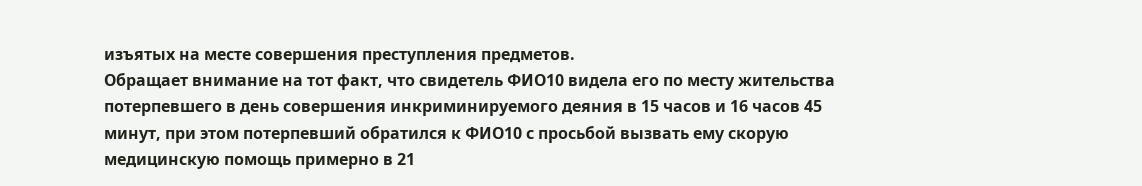изъятых на месте совершения преступления предметов.
Обращает внимание на тот факт, что свидетель ФИО10 видела его по месту жительства потерпевшего в день совершения инкриминируемого деяния в 15 часов и 16 часов 45 минут, при этом потерпевший обратился к ФИО10 с просьбой вызвать ему скорую медицинскую помощь примерно в 21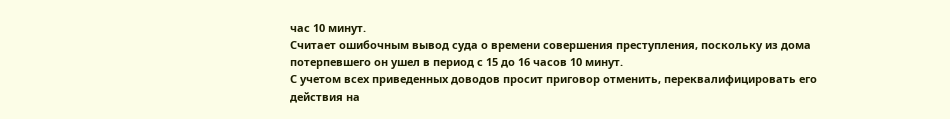час 10 минут.
Считает ошибочным вывод суда о времени совершения преступления, поскольку из дома потерпевшего он ушел в период с 15 до 16 часов 10 минут.
С учетом всех приведенных доводов просит приговор отменить, переквалифицировать его действия на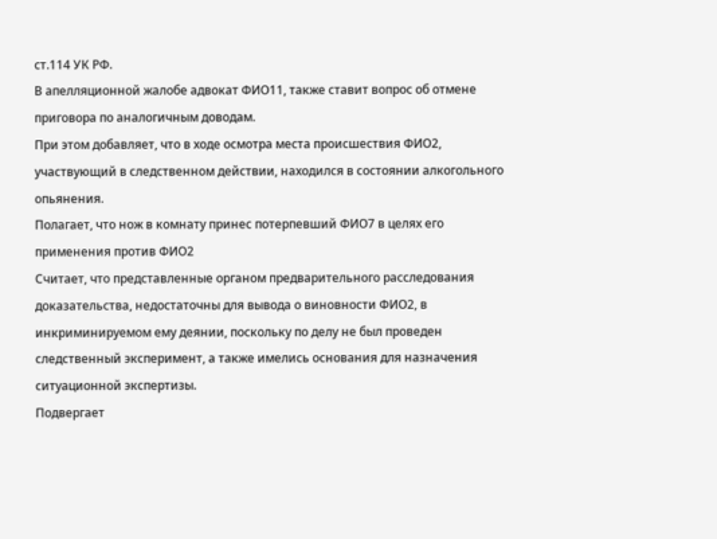ст.114 УК РФ.
В апелляционной жалобе адвокат ФИО11, также ставит вопрос об отмене приговора по аналогичным доводам.
При этом добавляет, что в ходе осмотра места происшествия ФИО2, участвующий в следственном действии, находился в состоянии алкогольного опьянения.
Полагает, что нож в комнату принес потерпевший ФИО7 в целях его применения против ФИО2
Считает, что представленные органом предварительного расследования доказательства, недостаточны для вывода о виновности ФИО2, в инкриминируемом ему деянии, поскольку по делу не был проведен следственный эксперимент, а также имелись основания для назначения ситуационной экспертизы.
Подвергает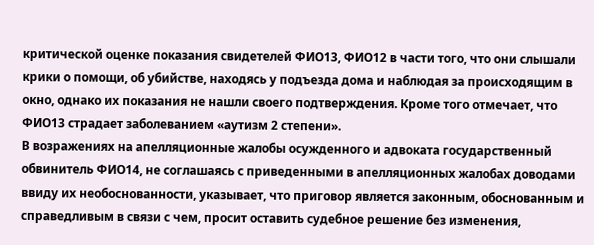критической оценке показания свидетелей ФИО13, ФИО12 в части того, что они слышали крики о помощи, об убийстве, находясь у подъезда дома и наблюдая за происходящим в окно, однако их показания не нашли своего подтверждения. Кроме того отмечает, что ФИО13 страдает заболеванием «аутизм 2 степени».
В возражениях на апелляционные жалобы осужденного и адвоката государственный обвинитель ФИО14, не соглашаясь с приведенными в апелляционных жалобах доводами ввиду их необоснованности, указывает, что приговор является законным, обоснованным и справедливым в связи с чем, просит оставить судебное решение без изменения,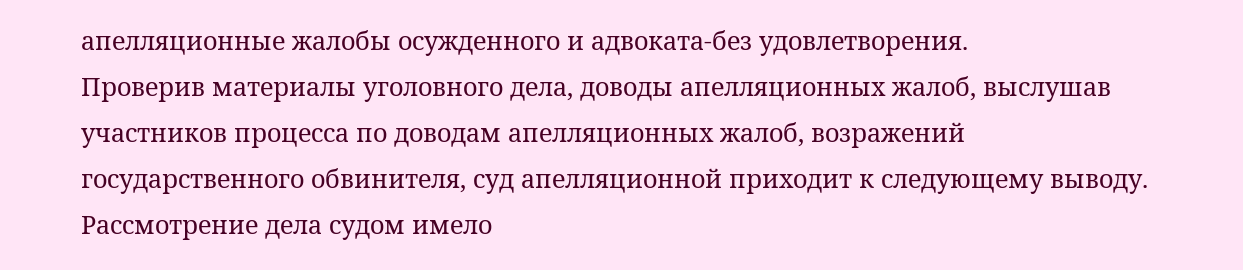апелляционные жалобы осужденного и адвоката-без удовлетворения.
Проверив материалы уголовного дела, доводы апелляционных жалоб, выслушав участников процесса по доводам апелляционных жалоб, возражений государственного обвинителя, суд апелляционной приходит к следующему выводу.
Рассмотрение дела судом имело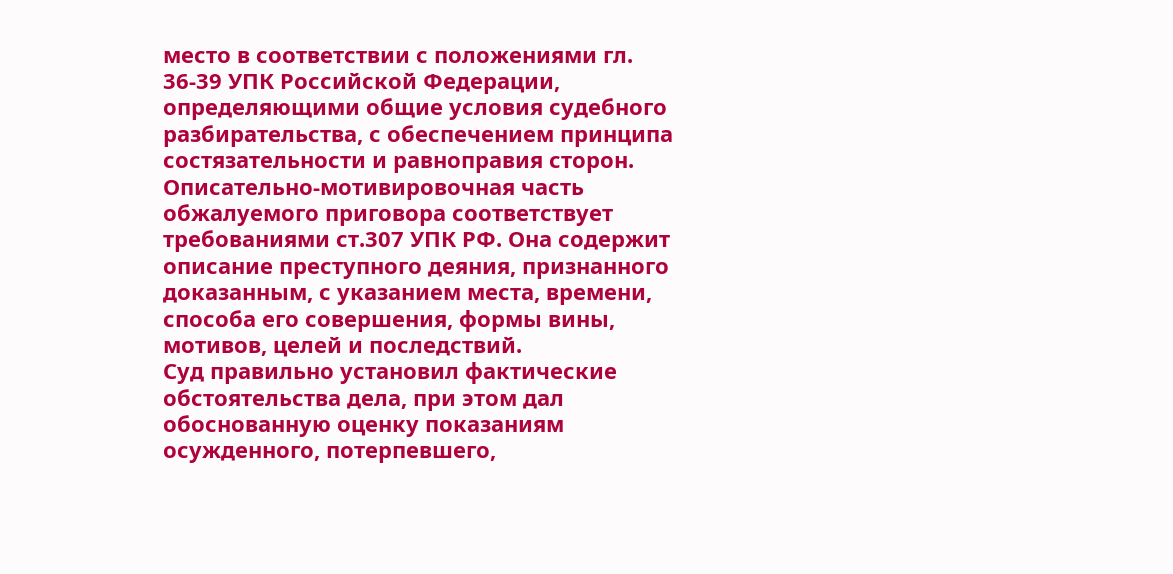место в соответствии с положениями гл. 36-39 УПК Российской Федерации, определяющими общие условия судебного разбирательства, с обеспечением принципа состязательности и равноправия сторон.
Описательно-мотивировочная часть обжалуемого приговора соответствует требованиями ст.307 УПК РФ. Она содержит описание преступного деяния, признанного доказанным, с указанием места, времени, способа его совершения, формы вины, мотивов, целей и последствий.
Суд правильно установил фактические обстоятельства дела, при этом дал обоснованную оценку показаниям осужденного, потерпевшего,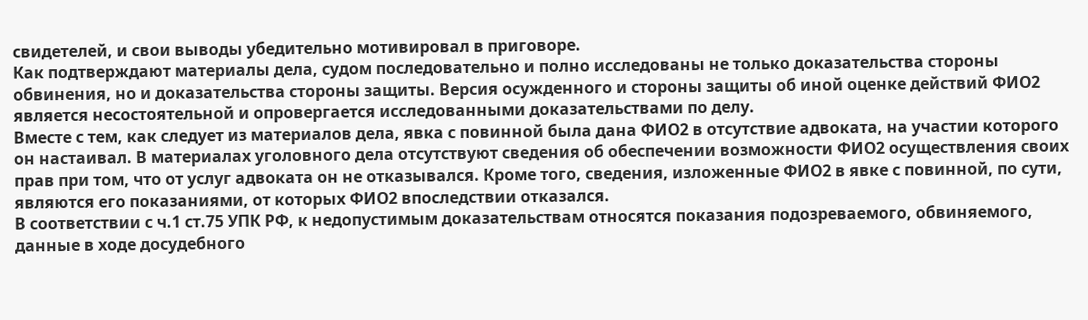свидетелей, и свои выводы убедительно мотивировал в приговоре.
Как подтверждают материалы дела, судом последовательно и полно исследованы не только доказательства стороны обвинения, но и доказательства стороны защиты. Версия осужденного и стороны защиты об иной оценке действий ФИО2 является несостоятельной и опровергается исследованными доказательствами по делу.
Вместе с тем, как следует из материалов дела, явка с повинной была дана ФИО2 в отсутствие адвоката, на участии которого он настаивал. В материалах уголовного дела отсутствуют сведения об обеспечении возможности ФИО2 осуществления своих прав при том, что от услуг адвоката он не отказывался. Кроме того, сведения, изложенные ФИО2 в явке с повинной, по сути, являются его показаниями, от которых ФИО2 впоследствии отказался.
В соответствии с ч.1 ст.75 УПК РФ, к недопустимым доказательствам относятся показания подозреваемого, обвиняемого, данные в ходе досудебного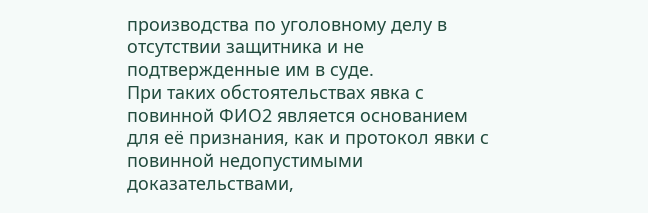производства по уголовному делу в отсутствии защитника и не подтвержденные им в суде.
При таких обстоятельствах явка с повинной ФИО2 является основанием для её признания, как и протокол явки с повинной недопустимыми доказательствами,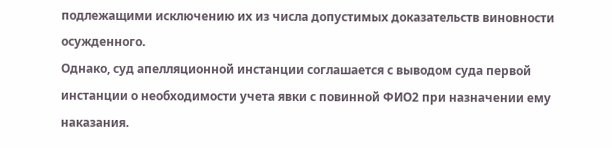подлежащими исключению их из числа допустимых доказательств виновности осужденного.
Однако, суд апелляционной инстанции соглашается с выводом суда первой инстанции о необходимости учета явки с повинной ФИО2 при назначении ему наказания.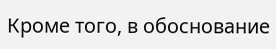Кроме того, в обоснование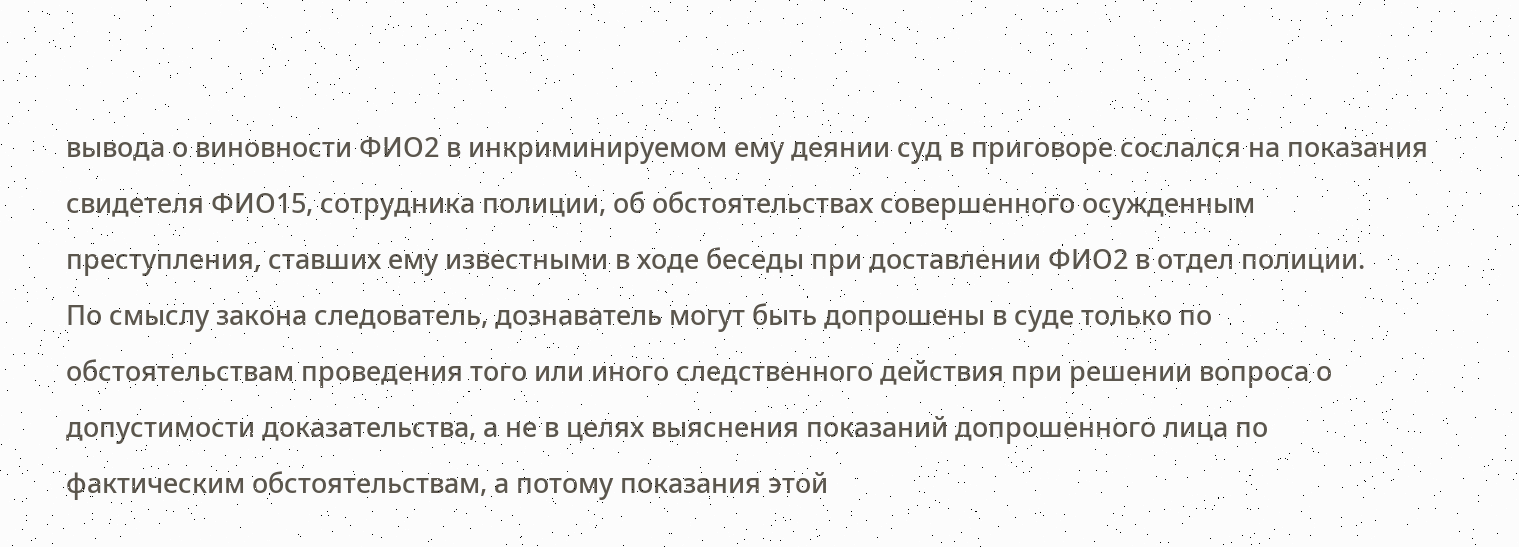вывода о виновности ФИО2 в инкриминируемом ему деянии суд в приговоре сослался на показания свидетеля ФИО15, сотрудника полиции, об обстоятельствах совершенного осужденным преступления, ставших ему известными в ходе беседы при доставлении ФИО2 в отдел полиции.
По смыслу закона следователь, дознаватель могут быть допрошены в суде только по обстоятельствам проведения того или иного следственного действия при решении вопроса о допустимости доказательства, а не в целях выяснения показаний допрошенного лица по фактическим обстоятельствам, а потому показания этой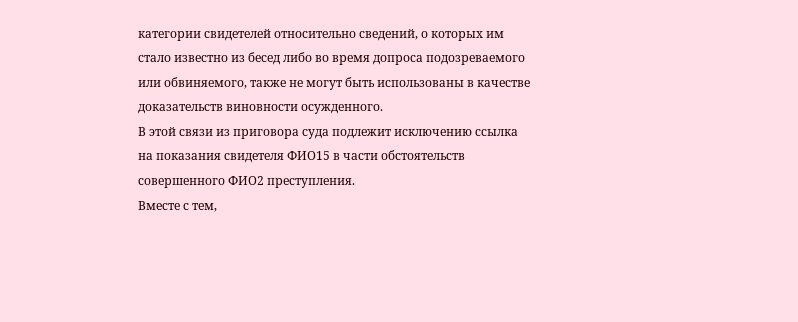категории свидетелей относительно сведений, о которых им стало известно из бесед либо во время допроса подозреваемого или обвиняемого, также не могут быть использованы в качестве доказательств виновности осужденного.
В этой связи из приговора суда подлежит исключению ссылка на показания свидетеля ФИО15 в части обстоятельств совершенного ФИО2 преступления.
Вместе с тем,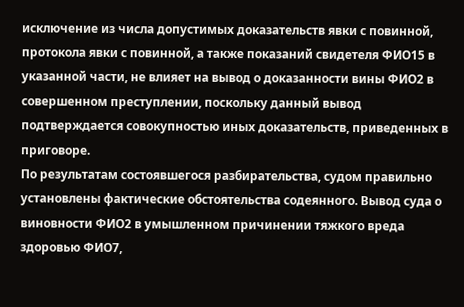исключение из числа допустимых доказательств явки с повинной, протокола явки с повинной, а также показаний свидетеля ФИО15 в указанной части, не влияет на вывод о доказанности вины ФИО2 в совершенном преступлении, поскольку данный вывод подтверждается совокупностью иных доказательств, приведенных в приговоре.
По результатам состоявшегося разбирательства, судом правильно установлены фактические обстоятельства содеянного. Вывод суда о виновности ФИО2 в умышленном причинении тяжкого вреда здоровью ФИО7,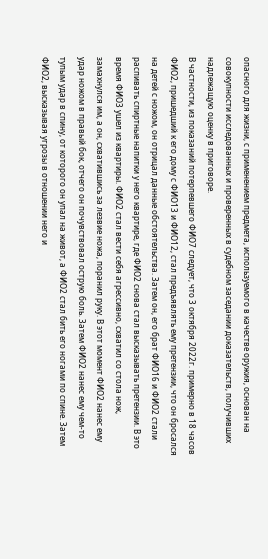опасного для жизни, с применением предмета, используемого в качестве оружия, основан на совокупности исследованных и проверенных в судебном заседании доказательств, получивших надлежащую оценку в приговоре.
В частности, из показаний потерпевшего ФИО7 следует, что 3 октября 2022г. примерно в 18 часов ФИО2, пришедший к его дому с ФИО13 и ФИО12, стал предъявлять ему претензии, что он бросался на детей с ножом, он отрицал данные обстоятельства. Затем он, его брат ФИО16 и ФИО2 стали распивать спиртные напитки у него квартире, где ФИО2 снова стал высказывать претензии. В это время ФИО3 ушел из квартиры. ФИО2 стал вести себя агрессивно, схватил со стола нож, замахнулся им, а он, схватившись за лезвие ножа, поранил руку. В этот момент ФИО2 нанес ему удар ножом в правый бок, отчего он почувствовал острую боль. Затем ФИО2 нанес ему чем-то тупым удар в спину, от которого он упал на живот, а ФИО2 стал бить его ногами по спине. Затем ФИО2, высказывая угрозы в отношении него и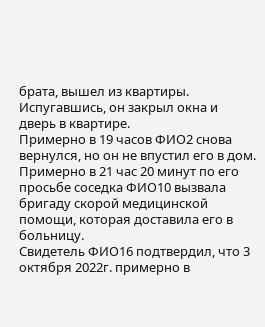брата, вышел из квартиры. Испугавшись, он закрыл окна и дверь в квартире.
Примерно в 19 часов ФИО2 снова вернулся, но он не впустил его в дом. Примерно в 21 час 20 минут по его просьбе соседка ФИО10 вызвала бригаду скорой медицинской помощи, которая доставила его в больницу.
Свидетель ФИО16 подтвердил, что 3 октября 2022г. примерно в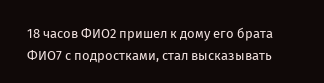18 часов ФИО2 пришел к дому его брата ФИО7 с подростками, стал высказывать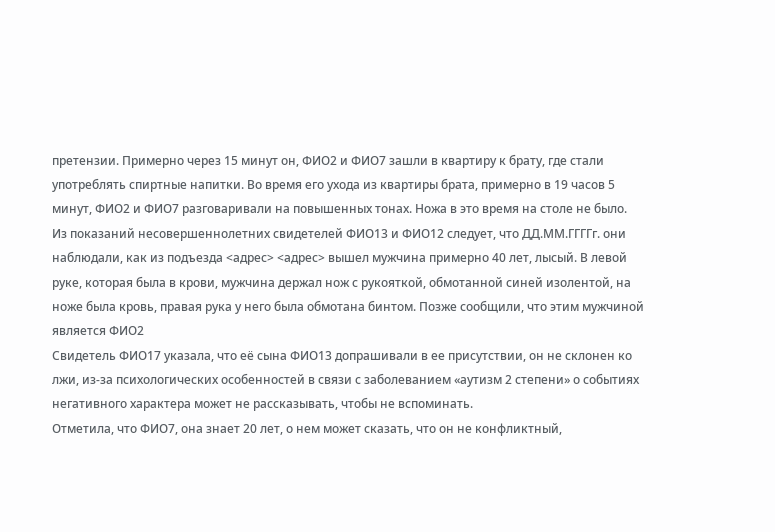претензии. Примерно через 15 минут он, ФИО2 и ФИО7 зашли в квартиру к брату, где стали употреблять спиртные напитки. Во время его ухода из квартиры брата, примерно в 19 часов 5 минут, ФИО2 и ФИО7 разговаривали на повышенных тонах. Ножа в это время на столе не было.
Из показаний несовершеннолетних свидетелей ФИО13 и ФИО12 следует, что ДД.ММ.ГГГГг. они наблюдали, как из подъезда <адрес> <адрес> вышел мужчина примерно 40 лет, лысый. В левой руке, которая была в крови, мужчина держал нож с рукояткой, обмотанной синей изолентой, на ноже была кровь, правая рука у него была обмотана бинтом. Позже сообщили, что этим мужчиной является ФИО2
Свидетель ФИО17 указала, что её сына ФИО13 допрашивали в ее присутствии, он не склонен ко лжи, из-за психологических особенностей в связи с заболеванием «аутизм 2 степени» о событиях негативного характера может не рассказывать, чтобы не вспоминать.
Отметила, что ФИО7, она знает 20 лет, о нем может сказать, что он не конфликтный,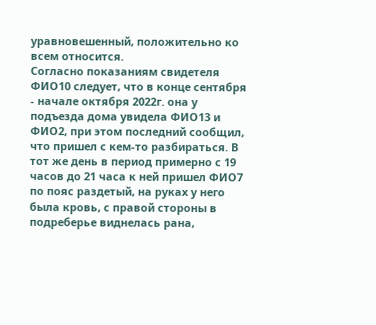уравновешенный, положительно ко всем относится.
Согласно показаниям свидетеля ФИО10 следует, что в конце сентября - начале октября 2022г. она у подъезда дома увидела ФИО13 и ФИО2, при этом последний сообщил, что пришел с кем-то разбираться. В тот же день в период примерно с 19 часов до 21 часа к ней пришел ФИО7 по пояс раздетый, на руках у него была кровь, с правой стороны в подреберье виднелась рана,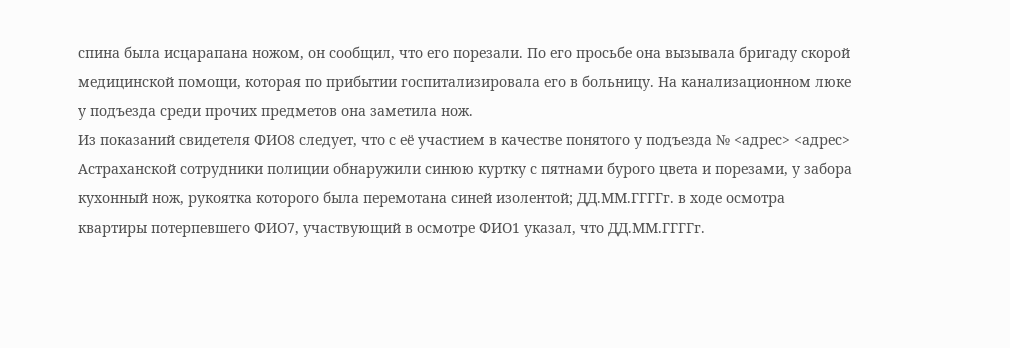спина была исцарапана ножом, он сообщил, что его порезали. По его просьбе она вызывала бригаду скорой медицинской помощи, которая по прибытии госпитализировала его в больницу. На канализационном люке у подъезда среди прочих предметов она заметила нож.
Из показаний свидетеля ФИО8 следует, что с её участием в качестве понятого у подъезда № <адрес> <адрес> Астраханской сотрудники полиции обнаружили синюю куртку с пятнами бурого цвета и порезами, у забора кухонный нож, рукоятка которого была перемотана синей изолентой; ДД.ММ.ГГГГг. в ходе осмотра квартиры потерпевшего ФИО7, участвующий в осмотре ФИО1 указал, что ДД.ММ.ГГГГг.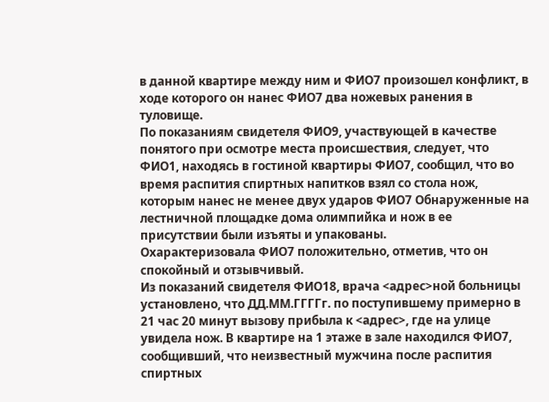в данной квартире между ним и ФИО7 произошел конфликт, в ходе которого он нанес ФИО7 два ножевых ранения в туловище.
По показаниям свидетеля ФИО9, участвующей в качестве понятого при осмотре места происшествия, следует, что ФИО1, находясь в гостиной квартиры ФИО7, сообщил, что во время распития спиртных напитков взял со стола нож, которым нанес не менее двух ударов ФИО7 Обнаруженные на лестничной площадке дома олимпийка и нож в ее присутствии были изъяты и упакованы.
Охарактеризовала ФИО7 положительно, отметив, что он спокойный и отзывчивый.
Из показаний свидетеля ФИО18, врача <адрес>ной больницы установлено, что ДД.ММ.ГГГГг. по поступившему примерно в 21 час 20 минут вызову прибыла к <адрес>, где на улице увидела нож. В квартире на 1 этаже в зале находился ФИО7, сообщивший, что неизвестный мужчина после распития спиртных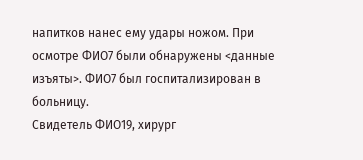напитков нанес ему удары ножом. При осмотре ФИО7 были обнаружены <данные изъяты>. ФИО7 был госпитализирован в больницу.
Свидетель ФИО19, хирург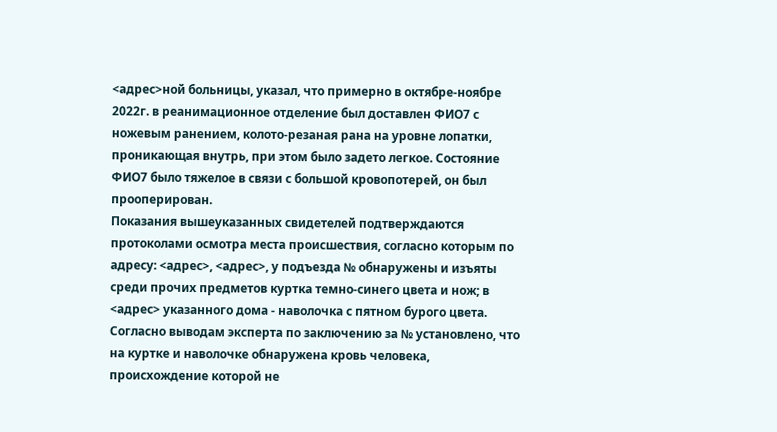<адрес>ной больницы, указал, что примерно в октябре-ноябре 2022г. в реанимационное отделение был доставлен ФИО7 с ножевым ранением, колото-резаная рана на уровне лопатки, проникающая внутрь, при этом было задето легкое. Состояние ФИО7 было тяжелое в связи с большой кровопотерей, он был прооперирован.
Показания вышеуказанных свидетелей подтверждаются протоколами осмотра места происшествия, согласно которым по адресу: <адрес>, <адрес>, у подъезда № обнаружены и изъяты среди прочих предметов куртка темно-синего цвета и нож; в <адрес> указанного дома - наволочка с пятном бурого цвета.
Согласно выводам эксперта по заключению за № установлено, что на куртке и наволочке обнаружена кровь человека, происхождение которой не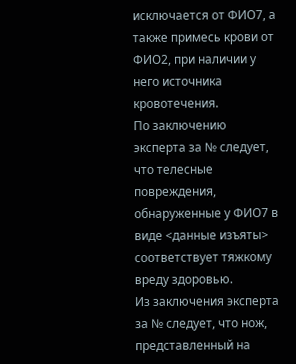исключается от ФИО7, а также примесь крови от ФИО2, при наличии у него источника кровотечения.
По заключению эксперта за № следует, что телесные повреждения, обнаруженные у ФИО7 в виде <данные изъяты> соответствует тяжкому вреду здоровью.
Из заключения эксперта за № следует, что нож, представленный на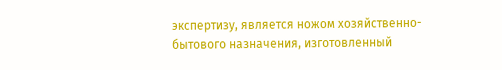экспертизу, является ножом хозяйственно-бытового назначения, изготовленный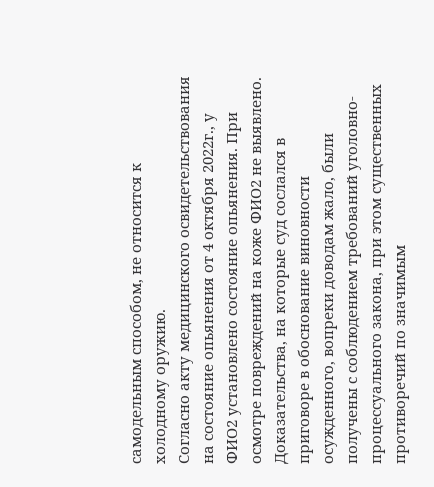самодельным способом, не относится к холодному оружию.
Согласно акту медицинского освидетельствования на состояние опьянения от 4 октября 2022г., у ФИО2 установлено состояние опьянения. При осмотре повреждений на коже ФИО2 не выявлено.
Доказательства, на которые суд сослался в приговоре в обоснование виновности осужденного, вопреки доводам жало, были получены с соблюдением требований уголовно-процессуального закона, при этом существенных противоречий по значимым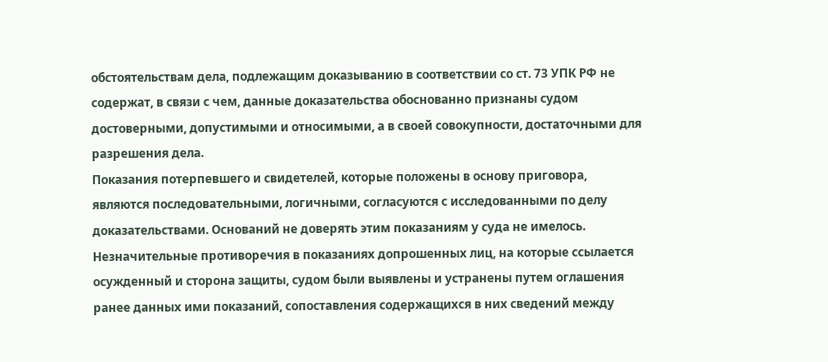обстоятельствам дела, подлежащим доказыванию в соответствии со ст. 73 УПК РФ не содержат, в связи с чем, данные доказательства обоснованно признаны судом достоверными, допустимыми и относимыми, а в своей совокупности, достаточными для разрешения дела.
Показания потерпевшего и свидетелей, которые положены в основу приговора, являются последовательными, логичными, согласуются с исследованными по делу доказательствами. Оснований не доверять этим показаниям у суда не имелось. Незначительные противоречия в показаниях допрошенных лиц, на которые ссылается осужденный и сторона защиты, судом были выявлены и устранены путем оглашения ранее данных ими показаний, сопоставления содержащихся в них сведений между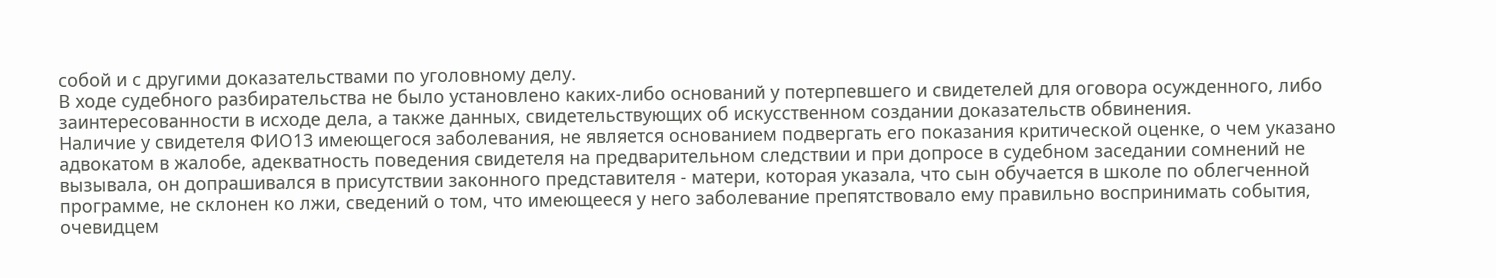собой и с другими доказательствами по уголовному делу.
В ходе судебного разбирательства не было установлено каких-либо оснований у потерпевшего и свидетелей для оговора осужденного, либо заинтересованности в исходе дела, а также данных, свидетельствующих об искусственном создании доказательств обвинения.
Наличие у свидетеля ФИО13 имеющегося заболевания, не является основанием подвергать его показания критической оценке, о чем указано адвокатом в жалобе, адекватность поведения свидетеля на предварительном следствии и при допросе в судебном заседании сомнений не вызывала, он допрашивался в присутствии законного представителя - матери, которая указала, что сын обучается в школе по облегченной программе, не склонен ко лжи, сведений о том, что имеющееся у него заболевание препятствовало ему правильно воспринимать события, очевидцем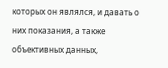которых он являлся, и давать о них показания, а также объективных данных,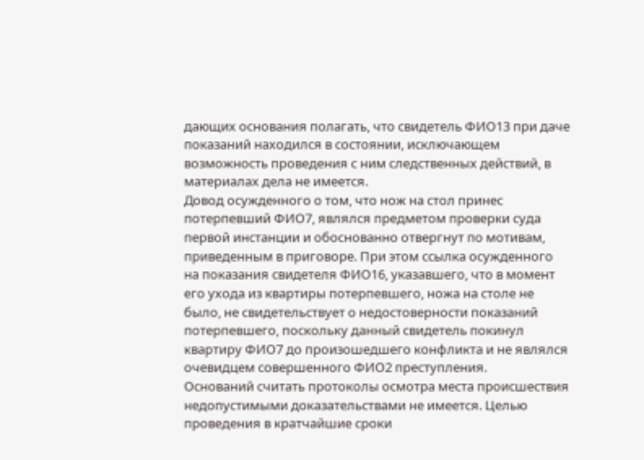дающих основания полагать, что свидетель ФИО13 при даче показаний находился в состоянии, исключающем возможность проведения с ним следственных действий, в материалах дела не имеется.
Довод осужденного о том, что нож на стол принес потерпевший ФИО7, являлся предметом проверки суда первой инстанции и обоснованно отвергнут по мотивам, приведенным в приговоре. При этом ссылка осужденного на показания свидетеля ФИО16, указавшего, что в момент его ухода из квартиры потерпевшего, ножа на столе не было, не свидетельствует о недостоверности показаний потерпевшего, поскольку данный свидетель покинул квартиру ФИО7 до произошедшего конфликта и не являлся очевидцем совершенного ФИО2 преступления.
Оснований считать протоколы осмотра места происшествия недопустимыми доказательствами не имеется. Целью проведения в кратчайшие сроки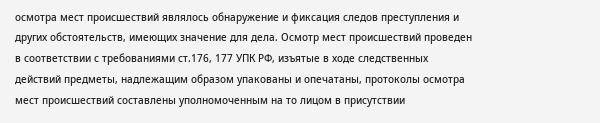осмотра мест происшествий являлось обнаружение и фиксация следов преступления и других обстоятельств, имеющих значение для дела. Осмотр мест происшествий проведен в соответствии с требованиями ст.176, 177 УПК РФ, изъятые в ходе следственных действий предметы, надлежащим образом упакованы и опечатаны, протоколы осмотра мест происшествий составлены уполномоченным на то лицом в присутствии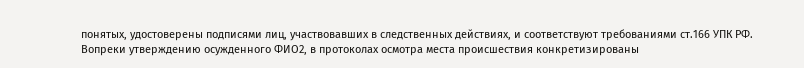понятых, удостоверены подписями лиц, участвовавших в следственных действиях, и соответствуют требованиями ст.166 УПК РФ.
Вопреки утверждению осужденного ФИО2, в протоколах осмотра места происшествия конкретизированы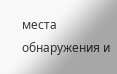места обнаружения и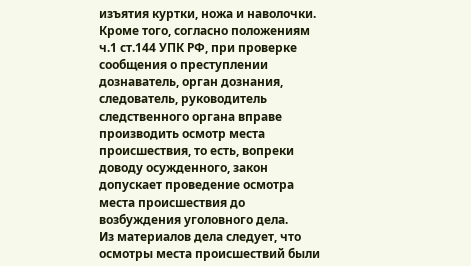изъятия куртки, ножа и наволочки.
Кроме того, согласно положениям ч.1 ст.144 УПК РФ, при проверке сообщения о преступлении дознаватель, орган дознания, следователь, руководитель следственного органа вправе производить осмотр места происшествия, то есть, вопреки доводу осужденного, закон допускает проведение осмотра места происшествия до возбуждения уголовного дела.
Из материалов дела следует, что осмотры места происшествий были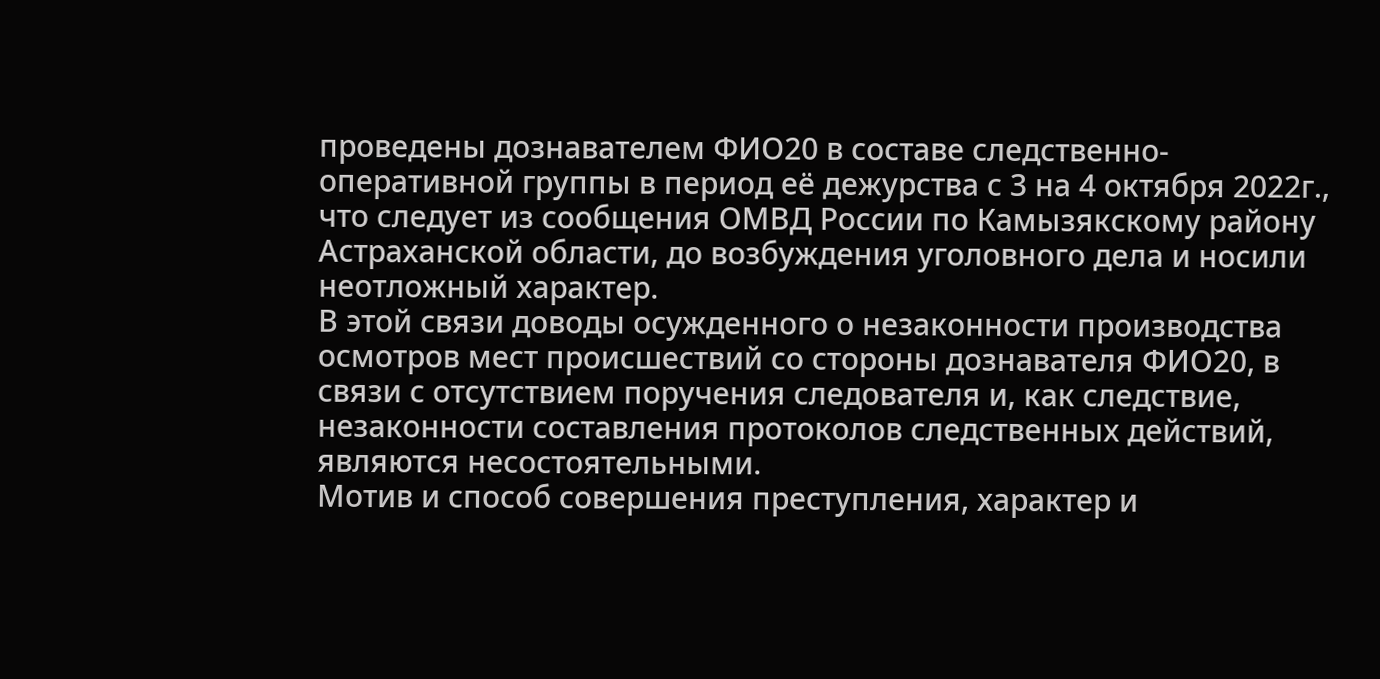проведены дознавателем ФИО20 в составе следственно-оперативной группы в период её дежурства с 3 на 4 октября 2022г., что следует из сообщения ОМВД России по Камызякскому району Астраханской области, до возбуждения уголовного дела и носили неотложный характер.
В этой связи доводы осужденного о незаконности производства осмотров мест происшествий со стороны дознавателя ФИО20, в связи с отсутствием поручения следователя и, как следствие, незаконности составления протоколов следственных действий, являются несостоятельными.
Мотив и способ совершения преступления, характер и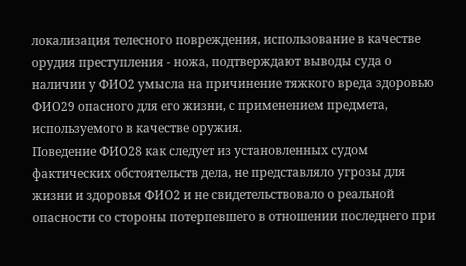локализация телесного повреждения, использование в качестве орудия преступления - ножа, подтверждают выводы суда о наличии у ФИО2 умысла на причинение тяжкого вреда здоровью ФИО29 опасного для его жизни, с применением предмета, используемого в качестве оружия.
Поведение ФИО28 как следует из установленных судом фактических обстоятельств дела, не представляло угрозы для жизни и здоровья ФИО2 и не свидетельствовало о реальной опасности со стороны потерпевшего в отношении последнего при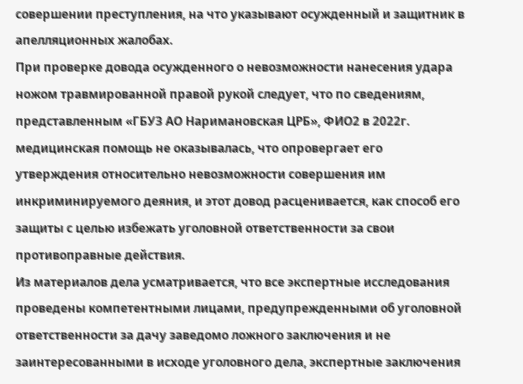совершении преступления, на что указывают осужденный и защитник в апелляционных жалобах.
При проверке довода осужденного о невозможности нанесения удара ножом травмированной правой рукой следует, что по сведениям, представленным «ГБУЗ АО Наримановская ЦРБ», ФИО2 в 2022г. медицинская помощь не оказывалась, что опровергает его утверждения относительно невозможности совершения им инкриминируемого деяния, и этот довод расценивается, как способ его защиты с целью избежать уголовной ответственности за свои противоправные действия.
Из материалов дела усматривается, что все экспертные исследования проведены компетентными лицами, предупрежденными об уголовной ответственности за дачу заведомо ложного заключения и не заинтересованными в исходе уголовного дела, экспертные заключения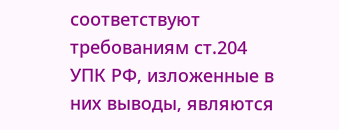соответствуют требованиям ст.204 УПК РФ, изложенные в них выводы, являются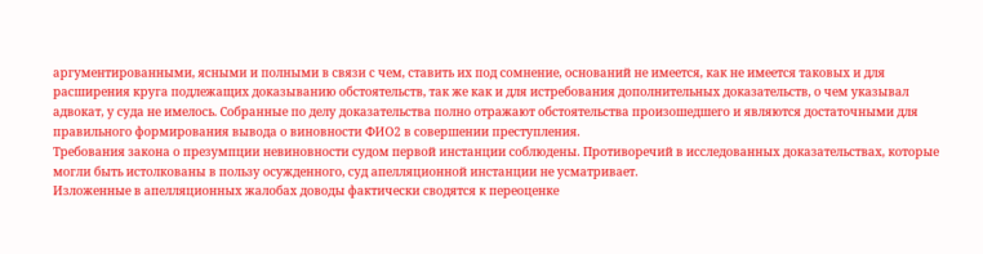аргументированными, ясными и полными в связи с чем, ставить их под сомнение, оснований не имеется, как не имеется таковых и для расширения круга подлежащих доказыванию обстоятельств, так же как и для истребования дополнительных доказательств, о чем указывал адвокат, у суда не имелось. Собранные по делу доказательства полно отражают обстоятельства произошедшего и являются достаточными для правильного формирования вывода о виновности ФИО2 в совершении преступления.
Требования закона о презумпции невиновности судом первой инстанции соблюдены. Противоречий в исследованных доказательствах, которые могли быть истолкованы в пользу осужденного, суд апелляционной инстанции не усматривает.
Изложенные в апелляционных жалобах доводы фактически сводятся к переоценке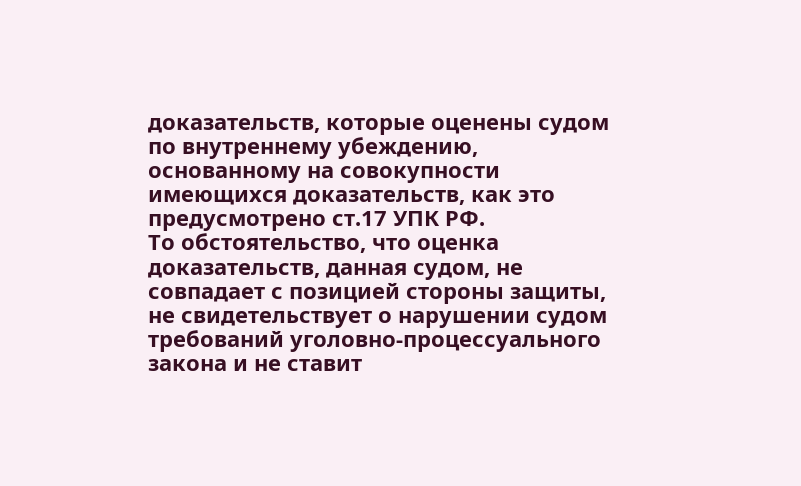доказательств, которые оценены судом по внутреннему убеждению, основанному на совокупности имеющихся доказательств, как это предусмотрено ст.17 УПК РФ.
То обстоятельство, что оценка доказательств, данная судом, не совпадает с позицией стороны защиты, не свидетельствует о нарушении судом требований уголовно-процессуального закона и не ставит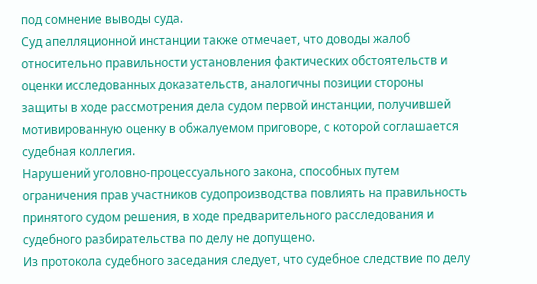под сомнение выводы суда.
Суд апелляционной инстанции также отмечает, что доводы жалоб относительно правильности установления фактических обстоятельств и оценки исследованных доказательств, аналогичны позиции стороны защиты в ходе рассмотрения дела судом первой инстанции, получившей мотивированную оценку в обжалуемом приговоре, с которой соглашается судебная коллегия.
Нарушений уголовно-процессуального закона, способных путем ограничения прав участников судопроизводства повлиять на правильность принятого судом решения, в ходе предварительного расследования и судебного разбирательства по делу не допущено.
Из протокола судебного заседания следует, что судебное следствие по делу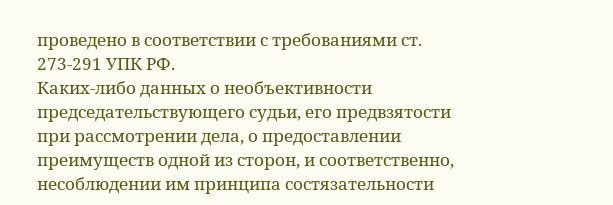проведено в соответствии с требованиями ст. 273-291 УПК РФ.
Каких-либо данных о необъективности председательствующего судьи, его предвзятости при рассмотрении дела, о предоставлении преимуществ одной из сторон, и соответственно, несоблюдении им принципа состязательности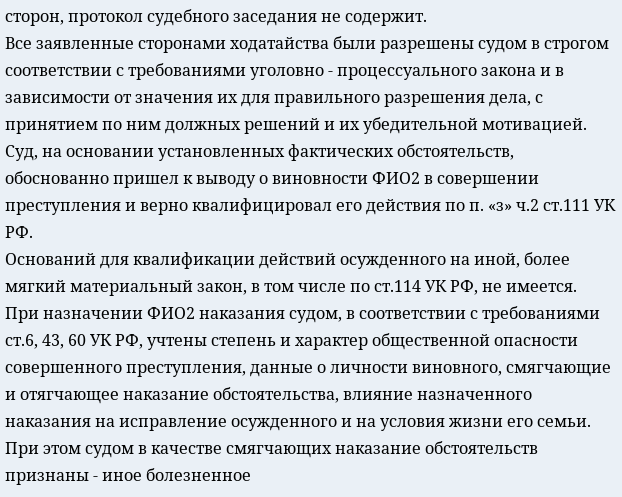сторон, протокол судебного заседания не содержит.
Все заявленные сторонами ходатайства были разрешены судом в строгом соответствии с требованиями уголовно - процессуального закона и в зависимости от значения их для правильного разрешения дела, с принятием по ним должных решений и их убедительной мотивацией.
Суд, на основании установленных фактических обстоятельств, обоснованно пришел к выводу о виновности ФИО2 в совершении преступления и верно квалифицировал его действия по п. «з» ч.2 ст.111 УК РФ.
Оснований для квалификации действий осужденного на иной, более мягкий материальный закон, в том числе по ст.114 УК РФ, не имеется.
При назначении ФИО2 наказания судом, в соответствии с требованиями ст.6, 43, 60 УК РФ, учтены степень и характер общественной опасности совершенного преступления, данные о личности виновного, смягчающие и отягчающее наказание обстоятельства, влияние назначенного наказания на исправление осужденного и на условия жизни его семьи.
При этом судом в качестве смягчающих наказание обстоятельств признаны - иное болезненное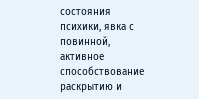состояния психики, явка с повинной, активное способствование раскрытию и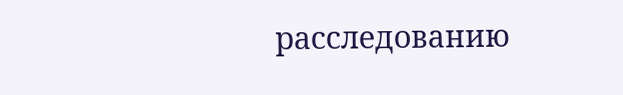расследованию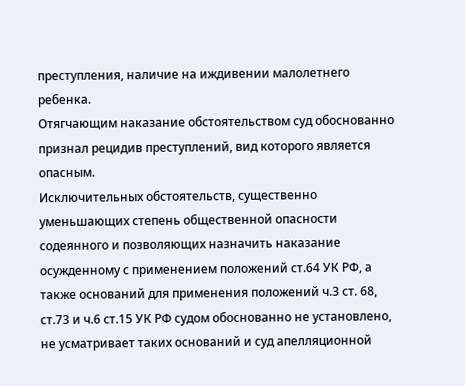преступления, наличие на иждивении малолетнего ребенка.
Отягчающим наказание обстоятельством суд обоснованно признал рецидив преступлений, вид которого является опасным.
Исключительных обстоятельств, существенно уменьшающих степень общественной опасности содеянного и позволяющих назначить наказание осужденному с применением положений ст.64 УК РФ, а также оснований для применения положений ч.3 ст. 68, ст.73 и ч.6 ст.15 УК РФ судом обоснованно не установлено, не усматривает таких оснований и суд апелляционной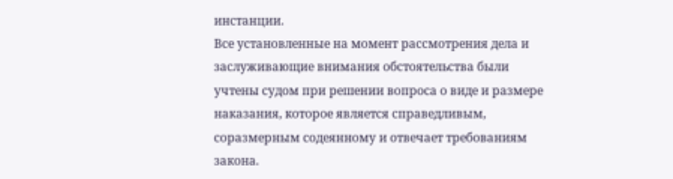инстанции.
Все установленные на момент рассмотрения дела и заслуживающие внимания обстоятельства были учтены судом при решении вопроса о виде и размере наказания, которое является справедливым, соразмерным содеянному и отвечает требованиям закона.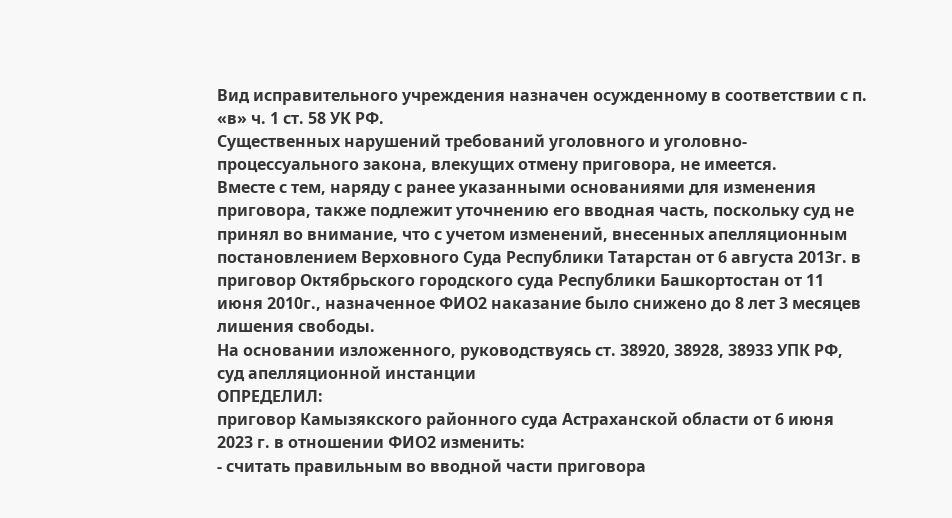Вид исправительного учреждения назначен осужденному в соответствии с п. «в» ч. 1 ст. 58 УК РФ.
Существенных нарушений требований уголовного и уголовно-процессуального закона, влекущих отмену приговора, не имеется.
Вместе с тем, наряду с ранее указанными основаниями для изменения приговора, также подлежит уточнению его вводная часть, поскольку суд не принял во внимание, что с учетом изменений, внесенных апелляционным постановлением Верховного Суда Республики Татарстан от 6 августа 2013г. в приговор Октябрьского городского суда Республики Башкортостан от 11 июня 2010г., назначенное ФИО2 наказание было снижено до 8 лет 3 месяцев лишения свободы.
На основании изложенного, руководствуясь ст. 38920, 38928, 38933 УПК РФ, суд апелляционной инстанции
ОПРЕДЕЛИЛ:
приговор Камызякского районного суда Астраханской области от 6 июня 2023 г. в отношении ФИО2 изменить:
- считать правильным во вводной части приговора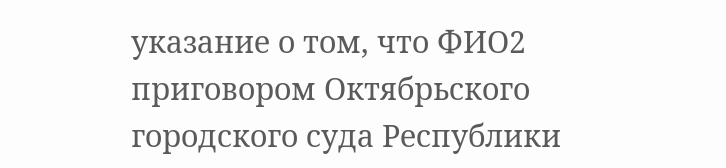указание о том, что ФИО2 приговором Октябрьского городского суда Республики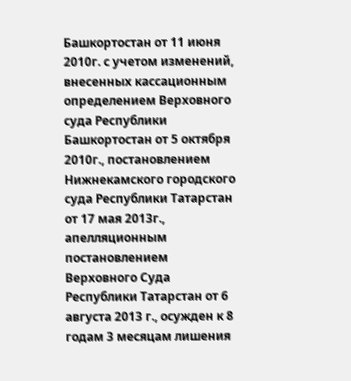Башкортостан от 11 июня 2010г. с учетом изменений, внесенных кассационным определением Верховного суда Республики Башкортостан от 5 октября 2010г., постановлением Нижнекамского городского суда Республики Татарстан от 17 мая 2013г., апелляционным постановлением Верховного Суда Республики Татарстан от 6 августа 2013 г., осужден к 8 годам 3 месяцам лишения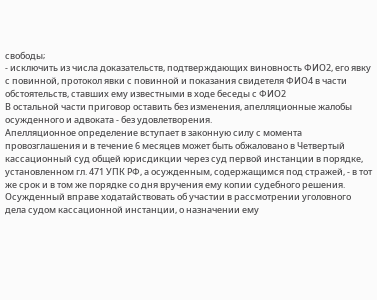свободы;
- исключить из числа доказательств, подтверждающих виновность ФИО2, его явку с повинной, протокол явки с повинной и показания свидетеля ФИО4 в части обстоятельств, ставших ему известными в ходе беседы с ФИО2
В остальной части приговор оставить без изменения, апелляционные жалобы осужденного и адвоката - без удовлетворения.
Апелляционное определение вступает в законную силу с момента провозглашения и в течение 6 месяцев может быть обжаловано в Четвертый кассационный суд общей юрисдикции через суд первой инстанции в порядке, установленном гл. 471 УПК РФ, а осужденным, содержащимся под стражей, - в тот же срок и в том же порядке со дня вручения ему копии судебного решения.
Осужденный вправе ходатайствовать об участии в рассмотрении уголовного дела судом кассационной инстанции, о назначении ему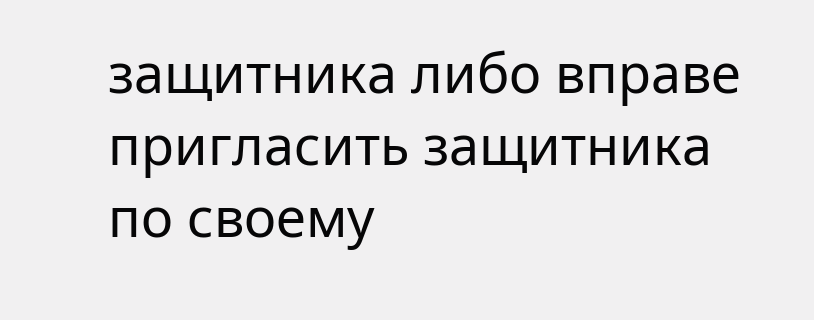защитника либо вправе пригласить защитника по своему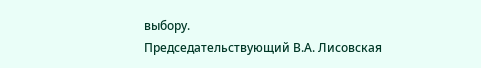выбору.
Председательствующий В.А. Лисовская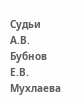Судьи А.В. Бубнов
Е.В. Мухлаева